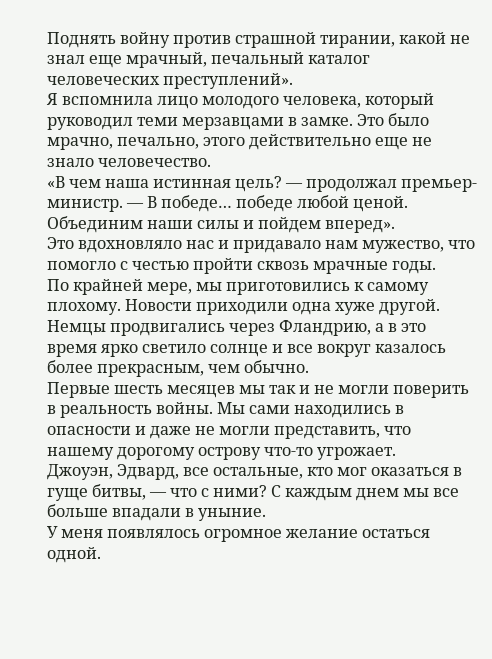Поднять войну против страшной тирании, какой не знал еще мрачный, печальный каталог человеческих преступлений».
Я вспомнила лицо молодого человека, который руководил теми мерзавцами в замке. Это было мрачно, печально, этого действительно еще не знало человечество.
«В чем наша истинная цель? — продолжал премьер-министр. — В победе… победе любой ценой. Объединим наши силы и пойдем вперед».
Это вдохновляло нас и придавало нам мужество, что помогло с честью пройти сквозь мрачные годы.
По крайней мере, мы приготовились к самому плохому. Новости приходили одна хуже другой. Немцы продвигались через Фландрию, а в это время ярко светило солнце и все вокруг казалось более прекрасным, чем обычно.
Первые шесть месяцев мы так и не могли поверить в реальность войны. Мы сами находились в опасности и даже не могли представить, что нашему дорогому острову что-то угрожает.
Джоуэн, Эдвард, все остальные, кто мог оказаться в гуще битвы, — что с ними? С каждым днем мы все больше впадали в уныние.
У меня появлялось огромное желание остаться одной.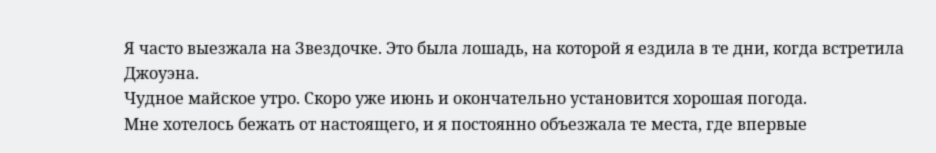Я часто выезжала на Звездочке. Это была лошадь, на которой я ездила в те дни, когда встретила Джоуэна.
Чудное майское утро. Скоро уже июнь и окончательно установится хорошая погода.
Мне хотелось бежать от настоящего, и я постоянно объезжала те места, где впервые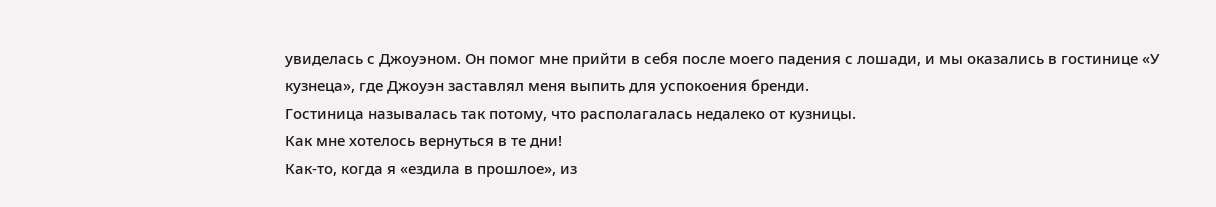увиделась с Джоуэном. Он помог мне прийти в себя после моего падения с лошади, и мы оказались в гостинице «У кузнеца», где Джоуэн заставлял меня выпить для успокоения бренди.
Гостиница называлась так потому, что располагалась недалеко от кузницы.
Как мне хотелось вернуться в те дни!
Как-то, когда я «ездила в прошлое», из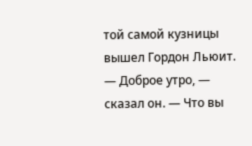той самой кузницы вышел Гордон Льюит.
— Доброе утро, — сказал он. — Что вы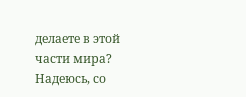делаете в этой части мира? Надеюсь, со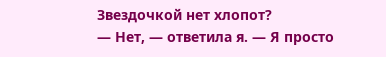Звездочкой нет хлопот?
— Нет, — ответила я. — Я просто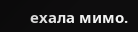ехала мимо.